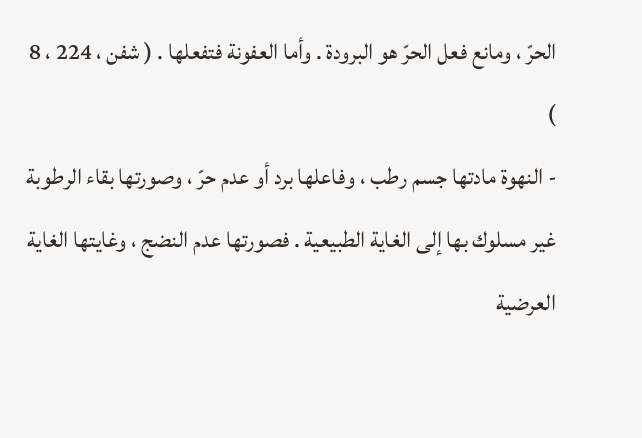الحرّ ، ومانع فعل الحرّ هو البرودة . وأما العفونة فتفعلها . ( شفن ، 224 ، 8 )
- النهوة مادتها جسم رطب ، وفاعلها برد أو عدم حرّ ، وصورتها بقاء الرطوبة غير مسلوك بها إلى الغاية الطبيعية . فصورتها عدم النضج ، وغايتها الغاية العرضية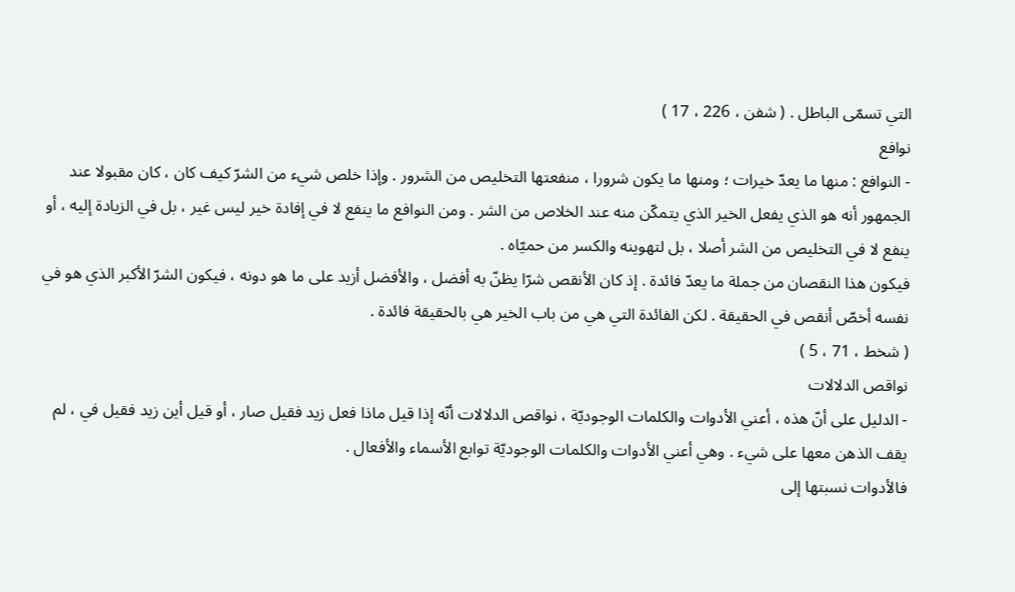التي تسمّى الباطل . ( شفن ، 226 ، 17 )
نوافع
- النوافع : منها ما يعدّ خيرات ؛ ومنها ما يكون شرورا ، منفعتها التخليص من الشرور . وإذا خلص شيء من الشرّ كيف كان ، كان مقبولا عند الجمهور أنه هو الذي يفعل الخير الذي يتمكّن منه عند الخلاص من الشر . ومن النوافع ما ينفع لا في إفادة خير ليس غير ، بل في الزيادة إليه ، أو ينفع لا في التخليص من الشر أصلا ، بل لتهوينه والكسر من حميّاه .
فيكون هذا النقصان من جملة ما يعدّ فائدة . إذ كان الأنقص شرّا يظنّ به أفضل ، والأفضل أزيد على ما هو دونه ، فيكون الشرّ الأكبر الذي هو في نفسه أخصّ أنقص في الحقيقة . لكن الفائدة التي هي من باب الخير هي بالحقيقة فائدة .
( شخط ، 71 ، 5 )
نواقص الدلالات
- الدليل على أنّ هذه ، أعني الأدوات والكلمات الوجوديّة ، نواقص الدلالات أنّه إذا قيل ماذا فعل زيد فقيل صار ، أو قيل أين زيد فقيل في ، لم يقف الذهن معها على شيء . وهي أعني الأدوات والكلمات الوجوديّة توابع الأسماء والأفعال .
فالأدوات نسبتها إلى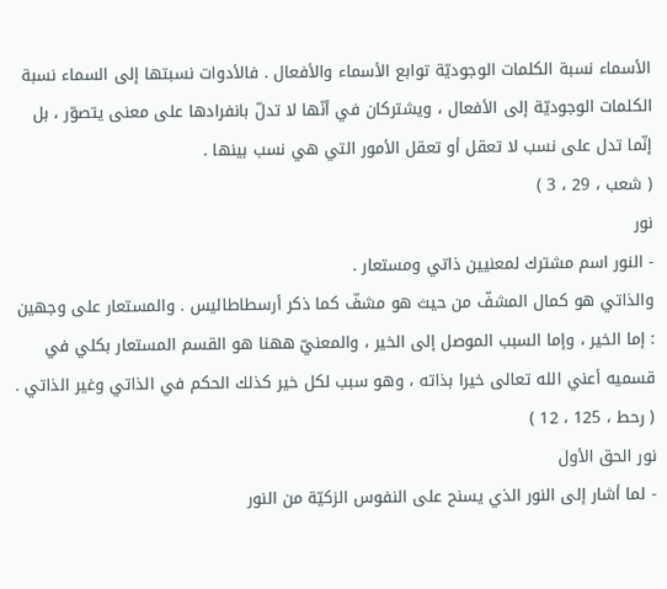الأسماء نسبة الكلمات الوجوديّة توابع الأسماء والأفعال . فالأدوات نسبتها إلى السماء نسبة الكلمات الوجوديّة إلى الأفعال ، ويشتركان في أنّها لا تدلّ بانفرادها على معنى يتصوّر ، بل إنّما تدل على نسب لا تعقل أو تعقل الأمور التي هي نسب بينها .
( شعب ، 29 ، 3 )
نور
- النور اسم مشترك لمعنيين ذاتي ومستعار .
والذاتي هو كمال المشفّ من حيث هو مشفّ كما ذكر أرسطاطاليس . والمستعار على وجهين : إما الخير ، وإما السبب الموصل إلى الخير ، والمعنيّ ههنا هو القسم المستعار بكلي في قسميه أعني الله تعالى خيرا بذاته ، وهو سبب لكل خير كذلك الحكم في الذاتي وغير الذاتي .
( رحط ، 125 ، 12 )
نور الحق الأول
- لما أشار إلى النور الذي يسنح على النفوس الزكيّة من النور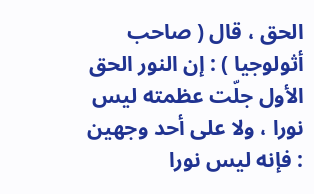الحق ، قال ( صاحب أثولوجيا ) : إن النور الحق الأول جلّت عظمته ليس نورا ، ولا على أحد وجهين : فإنه ليس نورا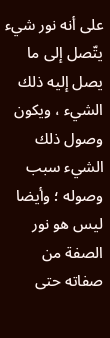على أنه نور شيء يتّصل إلى ما يصل إليه ذلك الشيء ، ويكون وصول ذلك الشيء سبب وصوله ؛ وأيضا ليس هو نور الصفة من صفاته حتى